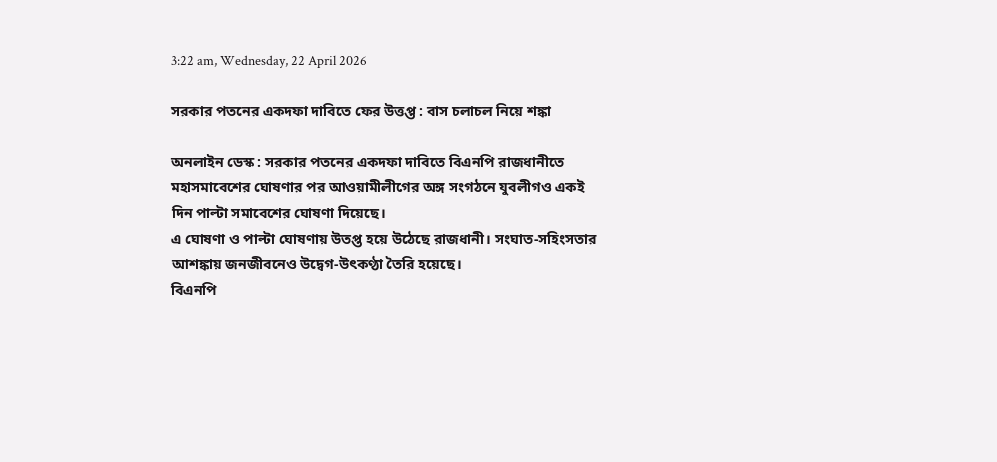3:22 am, Wednesday, 22 April 2026

সরকার পতনের একদফা দাবিতে ফের উত্তপ্ত : বাস চলাচল নিয়ে শঙ্কা

অনলাইন ডেস্ক : সরকার পতনের একদফা দাবিতে বিএনপি রাজধানীতে মহাসমাবেশের ঘোষণার পর আওয়ামীলীগের অঙ্গ সংগঠনে যুবলীগও একই দিন পাল্টা সমাবেশের ঘোষণা দিয়েছে।
এ ঘোষণা ও পাল্টা ঘোষণায় উতপ্ত হয়ে উঠেছে রাজধানী। সংঘাত-সহিংসতার আশঙ্কায় জনজীবনেও উদ্বেগ-উৎকণ্ঠা তৈরি হয়েছে।
বিএনপি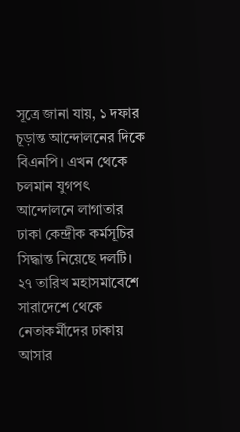সূত্রে জানা যায়, ১ দফার চূড়ান্ত আন্দোলনের দিকে বিএনপি। এখন থেকে চলমান যুগপৎ আন্দোলনে লাগাতার ঢাকা কেন্দ্রীক কর্মসূচির সিদ্ধান্ত নিয়েছে দলটি।
২৭ তারিখ মহাসমাবেশে সারাদেশে থেকে নেতাকর্মীদের ঢাকায় আসার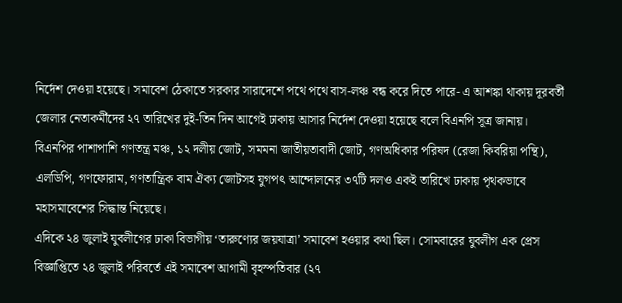নির্দেশ দেওয়া হয়েছে। সমাবেশ ঠেকাতে সরকার সারাদেশে পথে পথে বাস-লঞ্চ বন্ধ করে দিতে পারে- এ আশঙ্কা থাকায় দূরবর্তী জেলার নেতাকর্মীদের ২৭ তারিখের দুই-তিন দিন আগেই ঢাকায় আসার নির্দেশ দেওয়া হয়েছে বলে বিএনপি সূত্র জানায়।
বিএনপির পাশাপাশি গণতন্ত্র মঞ্চ, ১২ দলীয় জোট, সমমনা জাতীয়তাবাদী জোট, গণঅধিকার পরিষদ (রেজা কিবরিয়া পন্থি), এলডিপি, গণফোরাম, গণতান্ত্রিক বাম ঐক্য জোটসহ যুগপৎ আন্দোলনের ৩৭টি দলও একই তারিখে ঢাকায় পৃথকভাবে মহাসমাবেশের সিদ্ধান্ত নিয়েছে।
এদিকে ২৪ জুলাই যুবলীগের ঢাকা বিভাগীয় ‘তারুণ্যের জয়যাত্রা’ সমাবেশ হওয়ার কথা ছিল। সোমবারের যুবলীগ এক প্রেস বিজ্ঞাপ্তিতে ২৪ জুলাই পরিবর্তে এই সমাবেশ আগামী বৃহস্পতিবার (২৭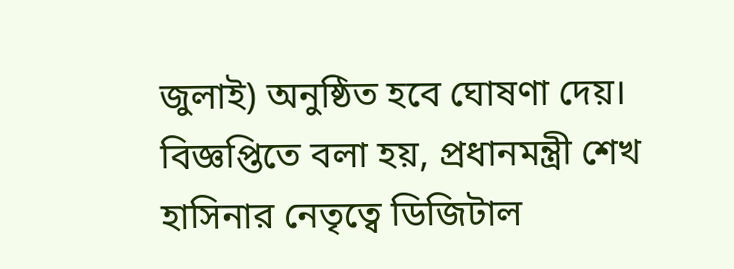জুলাই) অনুষ্ঠিত হবে ঘোষণা দেয়।
বিজ্ঞপ্তিতে বলা হয়, প্রধানমন্ত্রী শেখ হাসিনার নেতৃত্বে ডিজিটাল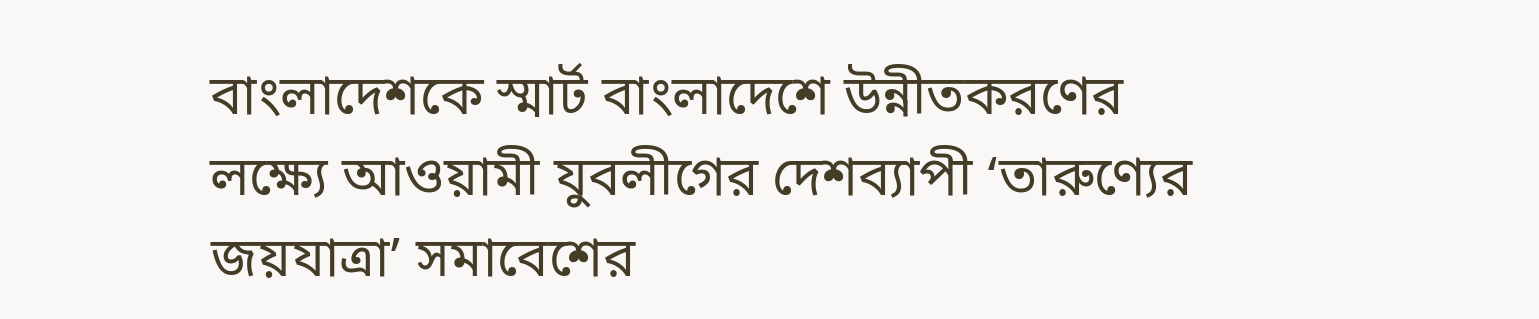বাংলাদেশকে স্মার্ট বাংলাদেশে উন্নীতকরণের লক্ষ্যে আওয়ামী যুবলীগের দেশব্যাপী ‘তারুণ্যের জয়যাত্রা’ সমাবেশের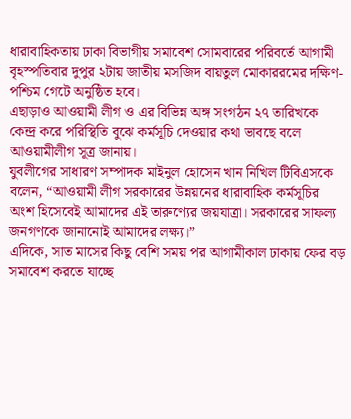ধারাবাহিকতায় ঢাকা বিভাগীয় সমাবেশ সোমবারের পরিবর্তে আগামী বৃহস্পতিবার দুপুর ২টায় জাতীয় মসজিদ বায়তুল মোকাররমের দক্ষিণ-পশ্চিম গেটে অনুষ্ঠিত হবে।
এছাড়াও আওয়ামী লীগ ও এর বিভিন্ন অঙ্গ সংগঠন ২৭ তারিখকে কেন্দ্র করে পরিস্থিতি বুঝে কর্মসূচি দেওয়ার কথা ভাবছে বলে আওয়ামীলীগ সূত্র জানায়।
যুবলীগের সাধারণ সম্পাদক মাইনুল হোসেন খান নিখিল টিবিএসকে বলেন, “আওয়ামী লীগ সরকারের উন্নয়নের ধারাবাহিক কর্মসূচির অংশ হিসেবেই আমাদের এই তারুণ্যের জয়যাত্রা। সরকারের সাফল্য জনগণকে জানানোই আমাদের লক্ষ্য।”
এদিকে, সাত মাসের কিছু বেশি সময় পর আগামীকাল ঢাকায় ফের বড় সমাবেশ করতে যাচ্ছে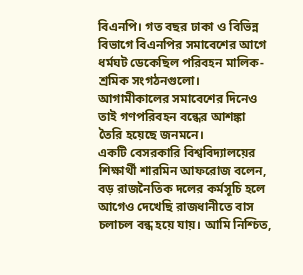বিএনপি। গত বছর ঢাকা ও বিভিন্ন বিভাগে বিএনপির সমাবেশের আগে ধর্মঘট ডেকেছিল পরিবহন মালিক-শ্রমিক সংগঠনগুলো। আগামীকালের সমাবেশের দিনেও তাই গণপরিবহন বন্ধের আশঙ্কা তৈরি হয়েছে জনমনে।
একটি বেসরকারি বিশ্ববিদ্যালয়ের শিক্ষার্থী শারমিন আফরোজ বলেন, বড় রাজনৈতিক দলের কর্মসূচি হলে আগেও দেখেছি রাজধানীতে বাস চলাচল বন্ধ হয়ে যায়। আমি নিশ্চিত,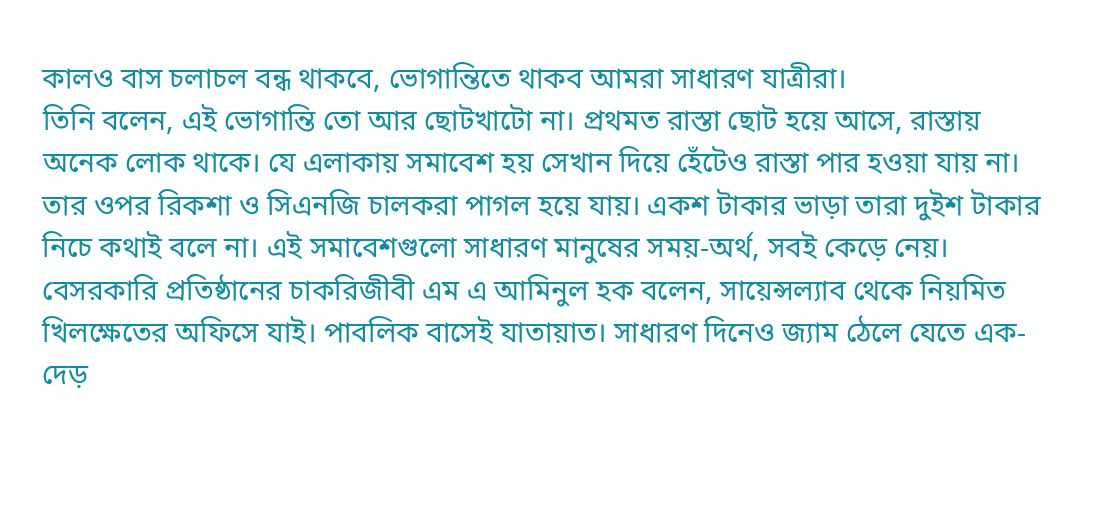কালও বাস চলাচল বন্ধ থাকবে, ভোগান্তিতে থাকব আমরা সাধারণ যাত্রীরা।
তিনি বলেন, এই ভোগান্তি তো আর ছোটখাটো না। প্রথমত রাস্তা ছোট হয়ে আসে, রাস্তায় অনেক লোক থাকে। যে এলাকায় সমাবেশ হয় সেখান দিয়ে হেঁটেও রাস্তা পার হওয়া যায় না। তার ওপর রিকশা ও সিএনজি চালকরা পাগল হয়ে যায়। একশ টাকার ভাড়া তারা দুইশ টাকার নিচে কথাই বলে না। এই সমাবেশগুলো সাধারণ মানুষের সময়-অর্থ, সবই কেড়ে নেয়।
বেসরকারি প্রতিষ্ঠানের চাকরিজীবী এম এ আমিনুল হক বলেন, সায়েন্সল্যাব থেকে নিয়মিত খিলক্ষেতের অফিসে যাই। পাবলিক বাসেই যাতায়াত। সাধারণ দিনেও জ্যাম ঠেলে যেতে এক-দেড়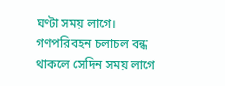ঘণ্টা সময় লাগে। গণপরিবহন চলাচল বন্ধ থাকলে সেদিন সময় লাগে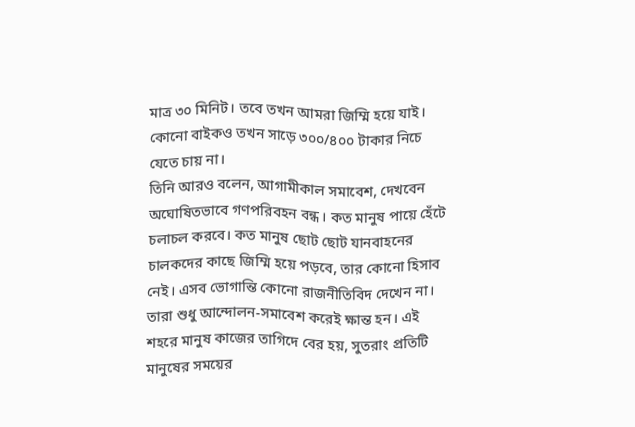মাত্র ৩০ মিনিট। তবে তখন আমরা জিম্মি হয়ে যাই। কোনো বাইকও তখন সাড়ে ৩০০/৪০০ টাকার নিচে যেতে চায় না।
তিনি আরও বলেন, আগামীকাল সমাবেশ, দেখবেন অঘোষিতভাবে গণপরিবহন বন্ধ। কত মানুষ পায়ে হেঁটে চলাচল করবে। কত মানুষ ছোট ছোট যানবাহনের চালকদের কাছে জিম্মি হয়ে পড়বে, তার কোনো হিসাব নেই। এসব ভোগান্তি কোনো রাজনীতিবিদ দেখেন না। তারা শুধু আন্দোলন-সমাবেশ করেই ক্ষান্ত হন। এই শহরে মানুষ কাজের তাগিদে বের হয়, সুতরাং প্রতিটি মানুষের সময়ের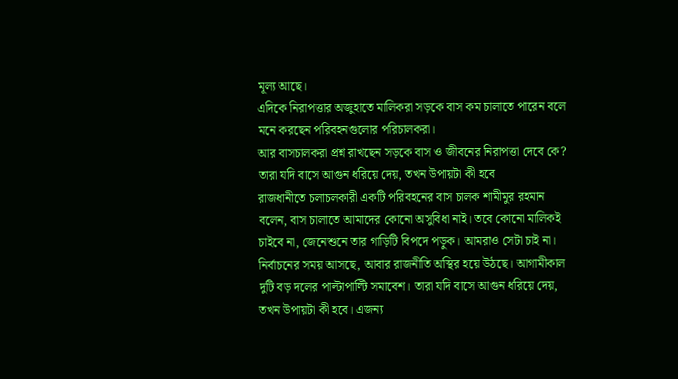মূল্য আছে।
এদিকে নিরাপত্তার অজুহাতে মালিকরা সড়কে বাস কম চালাতে পারেন বলে মনে করছেন পরিবহনগুলোর পরিচালকরা।
আর বাসচালকরা প্রশ্ন রাখছেন সড়কে বাস ও জীবনের নিরাপত্তা দেবে কে?
তারা যদি বাসে আগুন ধরিয়ে দেয়, তখন উপায়টা কী হবে
রাজধানীতে চলাচলকারী একটি পরিবহনের বাস চালক শামীমুর রহমান বলেন, বাস চালাতে আমাদের কোনো অসুবিধা নাই। তবে কোনো মালিকই চাইবে না, জেনেশুনে তার গাড়িটি বিপদে পড়ুক। আমরাও সেটা চাই না। নির্বাচনের সময় আসছে, আবার রাজনীতি অস্থির হয়ে উঠছে। আগামীকাল দুটি বড় দলের পাল্টাপাল্টি সমাবেশ। তারা যদি বাসে আগুন ধরিয়ে দেয়, তখন উপায়টা কী হবে। এজন্য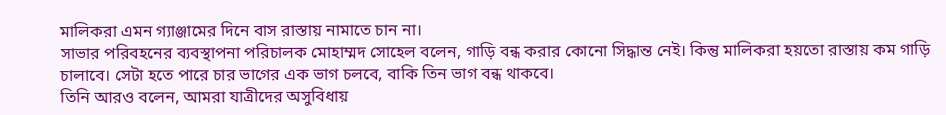মালিকরা এমন গ্যাঞ্জামের দিনে বাস রাস্তায় নামাতে চান না।
সাভার পরিবহনের ব্যবস্থাপনা পরিচালক মোহাম্মদ সোহেল বলেন, গাড়ি বন্ধ করার কোনো সিদ্ধান্ত নেই। কিন্তু মালিকরা হয়তো রাস্তায় কম গাড়ি চালাবে। সেটা হতে পারে চার ভাগের এক ভাগ চলবে, বাকি তিন ভাগ বন্ধ থাকবে।
তিনি আরও বলেন, আমরা যাত্রীদের অসুবিধায়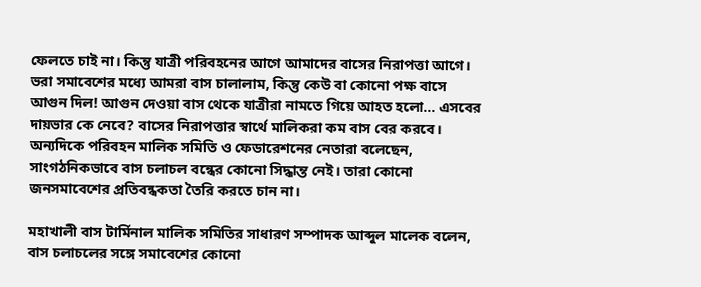ফেলতে চাই না। কিন্তু যাত্রী পরিবহনের আগে আমাদের বাসের নিরাপত্তা আগে। ভরা সমাবেশের মধ্যে আমরা বাস চালালাম, কিন্তু কেউ বা কোনো পক্ষ বাসে আগুন দিল! আগুন দেওয়া বাস থেকে যাত্রীরা নামতে গিয়ে আহত হলো… এসবের দায়ভার কে নেবে? বাসের নিরাপত্তার স্বার্থে মালিকরা কম বাস বের করবে।  অন্যদিকে পরিবহন মালিক সমিতি ও ফেডারেশনের নেতারা বলেছেন, সাংগঠনিকভাবে বাস চলাচল বন্ধের কোনো সিদ্ধান্ত নেই। তারা কোনো জনসমাবেশের প্রতিবন্ধকতা তৈরি করতে চান না।

মহাখালী বাস টার্মিনাল মালিক সমিতির সাধারণ সম্পাদক আব্দুল মালেক বলেন, বাস চলাচলের সঙ্গে সমাবেশের কোনো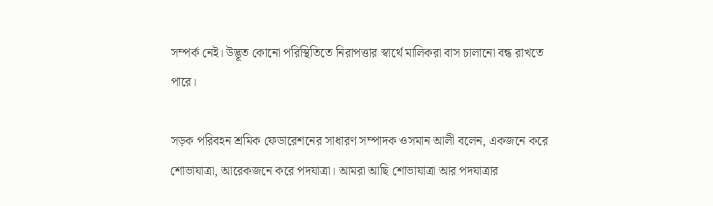সম্পর্ক নেই। উদ্ভূত কোনো পরিস্থিতিতে নিরাপত্তার স্বার্থে মালিকরা বাস চালানো বন্ধ রাখতে পারে।

সড়ক পরিবহন শ্রমিক ফেডারেশনের সাধারণ সম্পাদক ওসমান আলী বলেন, একজনে করে শোভাযাত্রা, আরেকজনে করে পদযাত্রা। আমরা আছি শোভাযাত্রা আর পদযাত্রার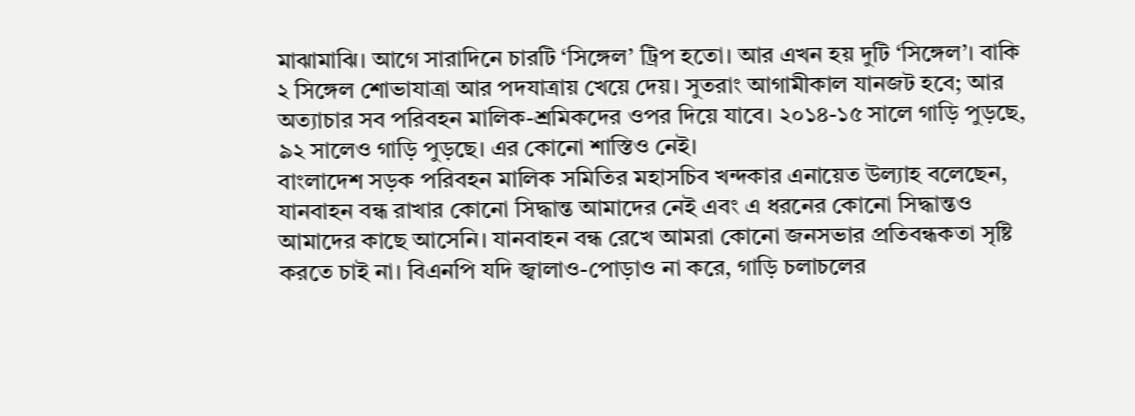মাঝামাঝি। আগে সারাদিনে চারটি ‘সিঙ্গেল’ ট্রিপ হতো। আর এখন হয় দুটি ‘সিঙ্গেল’। বাকি ২ সিঙ্গেল শোভাযাত্রা আর পদযাত্রায় খেয়ে দেয়। সুতরাং আগামীকাল যানজট হবে; আর অত্যাচার সব পরিবহন মালিক-শ্রমিকদের ওপর দিয়ে যাবে। ২০১৪-১৫ সালে গাড়ি পুড়ছে, ৯২ সালেও গাড়ি পুড়ছে। এর কোনো শাস্তিও নেই।
বাংলাদেশ সড়ক পরিবহন মালিক সমিতির মহাসচিব খন্দকার এনায়েত উল্যাহ বলেছেন, যানবাহন বন্ধ রাখার কোনো সিদ্ধান্ত আমাদের নেই এবং এ ধরনের কোনো সিদ্ধান্তও আমাদের কাছে আসেনি। যানবাহন বন্ধ রেখে আমরা কোনো জনসভার প্রতিবন্ধকতা সৃষ্টি করতে চাই না। বিএনপি যদি জ্বালাও-পোড়াও না করে, গাড়ি চলাচলের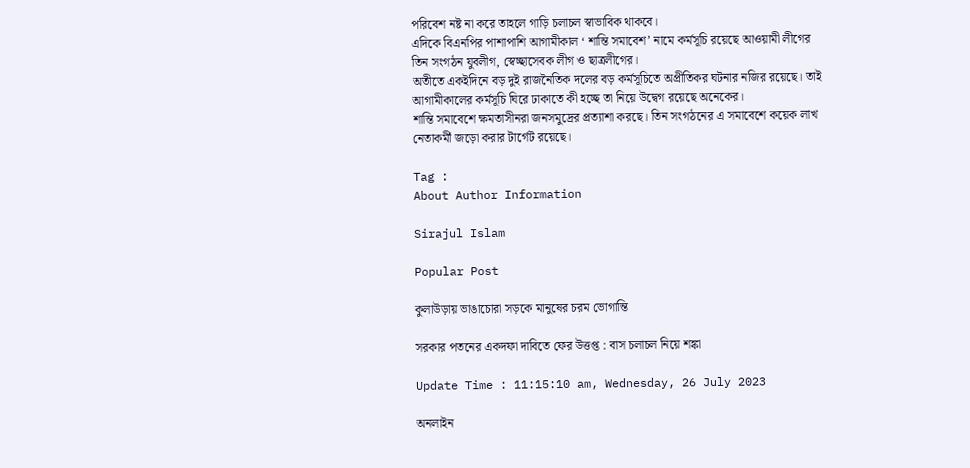পরিবেশ নষ্ট না করে তাহলে গাড়ি চলাচল স্বাভাবিক থাকবে।
এদিকে বিএনপির পাশাপাশি আগামীকাল ‘ শান্তি সমাবেশ’ নামে কর্মসূচি রয়েছে আওয়ামী লীগের তিন সংগঠন যুবলীগ, স্বেচ্ছাসেবক লীগ ও ছাত্রলীগের।
অতীতে একইদিনে বড় দুই রাজনৈতিক দলের বড় কর্মসূচিতে অপ্রীতিকর ঘটনার নজির রয়েছে। তাই আগামীকালের কর্মসূচি ঘিরে ঢাকাতে কী হচ্ছে তা নিয়ে উদ্বেগ রয়েছে অনেকের।
শান্তি সমাবেশে ক্ষমতাসীনরা জনসমুদ্রের প্রত্যাশা করছে। তিন সংগঠনের এ সমাবেশে কয়েক লাখ নেতাকর্মী জড়ো করার টার্গেট রয়েছে।

Tag :
About Author Information

Sirajul Islam

Popular Post

কুলাউড়ায় ভাঙাচোরা সড়কে মানুষের চরম ভোগান্তি

সরকার পতনের একদফা দাবিতে ফের উত্তপ্ত : বাস চলাচল নিয়ে শঙ্কা

Update Time : 11:15:10 am, Wednesday, 26 July 2023

অনলাইন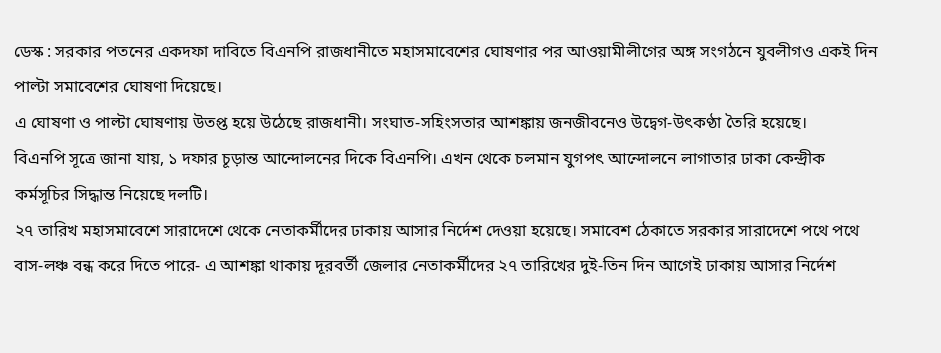ডেস্ক : সরকার পতনের একদফা দাবিতে বিএনপি রাজধানীতে মহাসমাবেশের ঘোষণার পর আওয়ামীলীগের অঙ্গ সংগঠনে যুবলীগও একই দিন পাল্টা সমাবেশের ঘোষণা দিয়েছে।
এ ঘোষণা ও পাল্টা ঘোষণায় উতপ্ত হয়ে উঠেছে রাজধানী। সংঘাত-সহিংসতার আশঙ্কায় জনজীবনেও উদ্বেগ-উৎকণ্ঠা তৈরি হয়েছে।
বিএনপি সূত্রে জানা যায়, ১ দফার চূড়ান্ত আন্দোলনের দিকে বিএনপি। এখন থেকে চলমান যুগপৎ আন্দোলনে লাগাতার ঢাকা কেন্দ্রীক কর্মসূচির সিদ্ধান্ত নিয়েছে দলটি।
২৭ তারিখ মহাসমাবেশে সারাদেশে থেকে নেতাকর্মীদের ঢাকায় আসার নির্দেশ দেওয়া হয়েছে। সমাবেশ ঠেকাতে সরকার সারাদেশে পথে পথে বাস-লঞ্চ বন্ধ করে দিতে পারে- এ আশঙ্কা থাকায় দূরবর্তী জেলার নেতাকর্মীদের ২৭ তারিখের দুই-তিন দিন আগেই ঢাকায় আসার নির্দেশ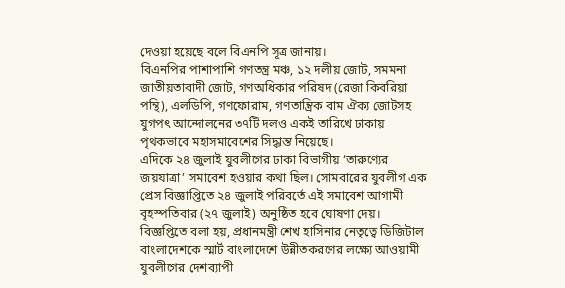দেওয়া হয়েছে বলে বিএনপি সূত্র জানায়।
বিএনপির পাশাপাশি গণতন্ত্র মঞ্চ, ১২ দলীয় জোট, সমমনা জাতীয়তাবাদী জোট, গণঅধিকার পরিষদ (রেজা কিবরিয়া পন্থি), এলডিপি, গণফোরাম, গণতান্ত্রিক বাম ঐক্য জোটসহ যুগপৎ আন্দোলনের ৩৭টি দলও একই তারিখে ঢাকায় পৃথকভাবে মহাসমাবেশের সিদ্ধান্ত নিয়েছে।
এদিকে ২৪ জুলাই যুবলীগের ঢাকা বিভাগীয় ‘তারুণ্যের জয়যাত্রা’ সমাবেশ হওয়ার কথা ছিল। সোমবারের যুবলীগ এক প্রেস বিজ্ঞাপ্তিতে ২৪ জুলাই পরিবর্তে এই সমাবেশ আগামী বৃহস্পতিবার (২৭ জুলাই) অনুষ্ঠিত হবে ঘোষণা দেয়।
বিজ্ঞপ্তিতে বলা হয়, প্রধানমন্ত্রী শেখ হাসিনার নেতৃত্বে ডিজিটাল বাংলাদেশকে স্মার্ট বাংলাদেশে উন্নীতকরণের লক্ষ্যে আওয়ামী যুবলীগের দেশব্যাপী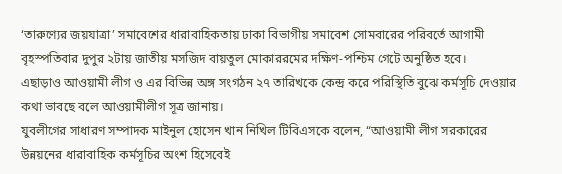‘তারুণ্যের জয়যাত্রা’ সমাবেশের ধারাবাহিকতায় ঢাকা বিভাগীয় সমাবেশ সোমবারের পরিবর্তে আগামী বৃহস্পতিবার দুপুর ২টায় জাতীয় মসজিদ বায়তুল মোকাররমের দক্ষিণ-পশ্চিম গেটে অনুষ্ঠিত হবে।
এছাড়াও আওয়ামী লীগ ও এর বিভিন্ন অঙ্গ সংগঠন ২৭ তারিখকে কেন্দ্র করে পরিস্থিতি বুঝে কর্মসূচি দেওয়ার কথা ভাবছে বলে আওয়ামীলীগ সূত্র জানায়।
যুবলীগের সাধারণ সম্পাদক মাইনুল হোসেন খান নিখিল টিবিএসকে বলেন, “আওয়ামী লীগ সরকারের উন্নয়নের ধারাবাহিক কর্মসূচির অংশ হিসেবেই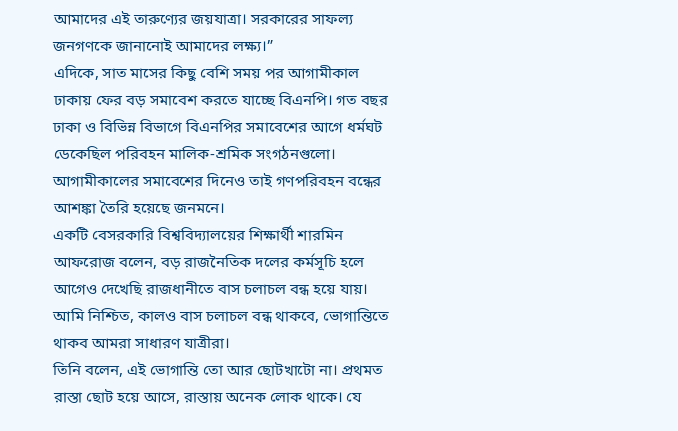আমাদের এই তারুণ্যের জয়যাত্রা। সরকারের সাফল্য জনগণকে জানানোই আমাদের লক্ষ্য।”
এদিকে, সাত মাসের কিছু বেশি সময় পর আগামীকাল ঢাকায় ফের বড় সমাবেশ করতে যাচ্ছে বিএনপি। গত বছর ঢাকা ও বিভিন্ন বিভাগে বিএনপির সমাবেশের আগে ধর্মঘট ডেকেছিল পরিবহন মালিক-শ্রমিক সংগঠনগুলো। আগামীকালের সমাবেশের দিনেও তাই গণপরিবহন বন্ধের আশঙ্কা তৈরি হয়েছে জনমনে।
একটি বেসরকারি বিশ্ববিদ্যালয়ের শিক্ষার্থী শারমিন আফরোজ বলেন, বড় রাজনৈতিক দলের কর্মসূচি হলে আগেও দেখেছি রাজধানীতে বাস চলাচল বন্ধ হয়ে যায়। আমি নিশ্চিত, কালও বাস চলাচল বন্ধ থাকবে, ভোগান্তিতে থাকব আমরা সাধারণ যাত্রীরা।
তিনি বলেন, এই ভোগান্তি তো আর ছোটখাটো না। প্রথমত রাস্তা ছোট হয়ে আসে, রাস্তায় অনেক লোক থাকে। যে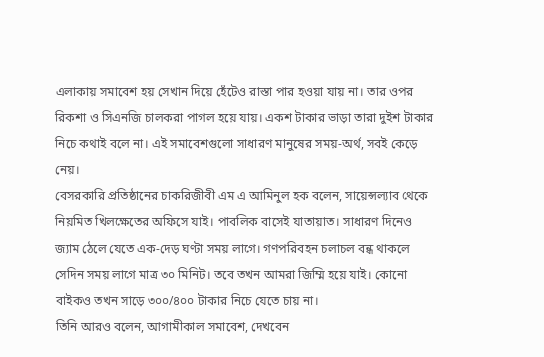এলাকায় সমাবেশ হয় সেখান দিয়ে হেঁটেও রাস্তা পার হওয়া যায় না। তার ওপর রিকশা ও সিএনজি চালকরা পাগল হয়ে যায়। একশ টাকার ভাড়া তারা দুইশ টাকার নিচে কথাই বলে না। এই সমাবেশগুলো সাধারণ মানুষের সময়-অর্থ, সবই কেড়ে নেয়।
বেসরকারি প্রতিষ্ঠানের চাকরিজীবী এম এ আমিনুল হক বলেন, সায়েন্সল্যাব থেকে নিয়মিত খিলক্ষেতের অফিসে যাই। পাবলিক বাসেই যাতায়াত। সাধারণ দিনেও জ্যাম ঠেলে যেতে এক-দেড় ঘণ্টা সময় লাগে। গণপরিবহন চলাচল বন্ধ থাকলে সেদিন সময় লাগে মাত্র ৩০ মিনিট। তবে তখন আমরা জিম্মি হয়ে যাই। কোনো বাইকও তখন সাড়ে ৩০০/৪০০ টাকার নিচে যেতে চায় না।
তিনি আরও বলেন, আগামীকাল সমাবেশ, দেখবেন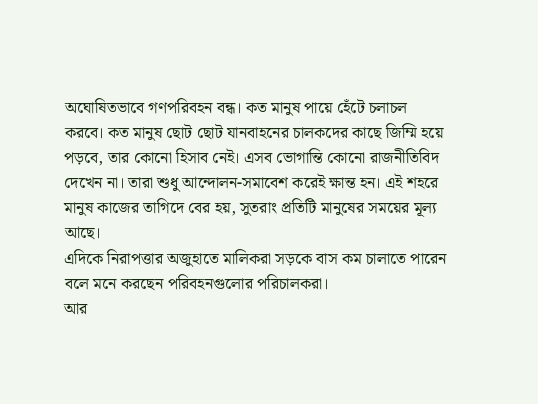অঘোষিতভাবে গণপরিবহন বন্ধ। কত মানুষ পায়ে হেঁটে চলাচল করবে। কত মানুষ ছোট ছোট যানবাহনের চালকদের কাছে জিম্মি হয়ে পড়বে, তার কোনো হিসাব নেই। এসব ভোগান্তি কোনো রাজনীতিবিদ দেখেন না। তারা শুধু আন্দোলন-সমাবেশ করেই ক্ষান্ত হন। এই শহরে মানুষ কাজের তাগিদে বের হয়, সুতরাং প্রতিটি মানুষের সময়ের মূল্য আছে।
এদিকে নিরাপত্তার অজুহাতে মালিকরা সড়কে বাস কম চালাতে পারেন বলে মনে করছেন পরিবহনগুলোর পরিচালকরা।
আর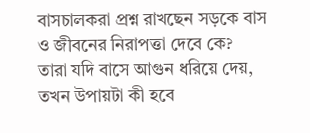বাসচালকরা প্রশ্ন রাখছেন সড়কে বাস ও জীবনের নিরাপত্তা দেবে কে?
তারা যদি বাসে আগুন ধরিয়ে দেয়, তখন উপায়টা কী হবে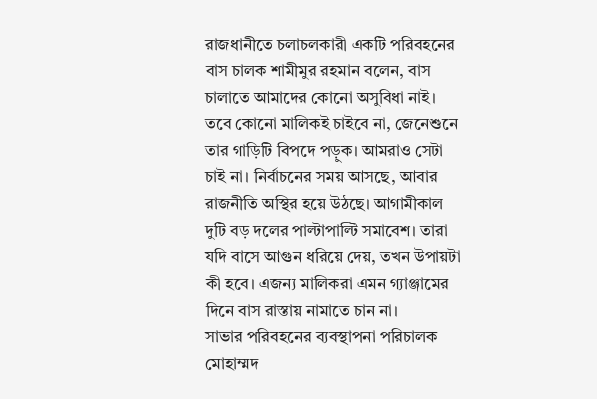রাজধানীতে চলাচলকারী একটি পরিবহনের বাস চালক শামীমুর রহমান বলেন, বাস চালাতে আমাদের কোনো অসুবিধা নাই। তবে কোনো মালিকই চাইবে না, জেনেশুনে তার গাড়িটি বিপদে পড়ুক। আমরাও সেটা চাই না। নির্বাচনের সময় আসছে, আবার রাজনীতি অস্থির হয়ে উঠছে। আগামীকাল দুটি বড় দলের পাল্টাপাল্টি সমাবেশ। তারা যদি বাসে আগুন ধরিয়ে দেয়, তখন উপায়টা কী হবে। এজন্য মালিকরা এমন গ্যাঞ্জামের দিনে বাস রাস্তায় নামাতে চান না।
সাভার পরিবহনের ব্যবস্থাপনা পরিচালক মোহাম্মদ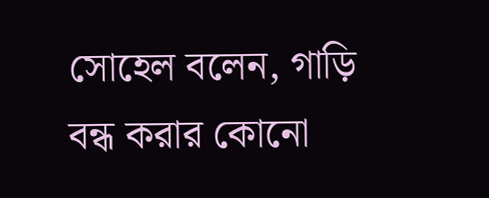সোহেল বলেন, গাড়ি বন্ধ করার কোনো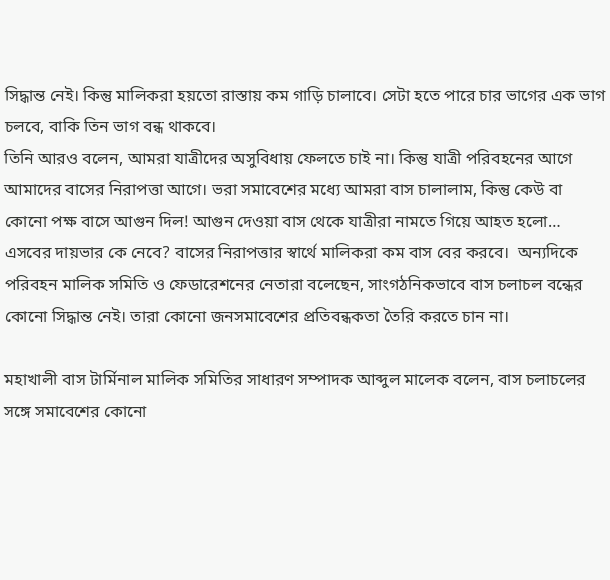সিদ্ধান্ত নেই। কিন্তু মালিকরা হয়তো রাস্তায় কম গাড়ি চালাবে। সেটা হতে পারে চার ভাগের এক ভাগ চলবে, বাকি তিন ভাগ বন্ধ থাকবে।
তিনি আরও বলেন, আমরা যাত্রীদের অসুবিধায় ফেলতে চাই না। কিন্তু যাত্রী পরিবহনের আগে আমাদের বাসের নিরাপত্তা আগে। ভরা সমাবেশের মধ্যে আমরা বাস চালালাম, কিন্তু কেউ বা কোনো পক্ষ বাসে আগুন দিল! আগুন দেওয়া বাস থেকে যাত্রীরা নামতে গিয়ে আহত হলো… এসবের দায়ভার কে নেবে? বাসের নিরাপত্তার স্বার্থে মালিকরা কম বাস বের করবে।  অন্যদিকে পরিবহন মালিক সমিতি ও ফেডারেশনের নেতারা বলেছেন, সাংগঠনিকভাবে বাস চলাচল বন্ধের কোনো সিদ্ধান্ত নেই। তারা কোনো জনসমাবেশের প্রতিবন্ধকতা তৈরি করতে চান না।

মহাখালী বাস টার্মিনাল মালিক সমিতির সাধারণ সম্পাদক আব্দুল মালেক বলেন, বাস চলাচলের সঙ্গে সমাবেশের কোনো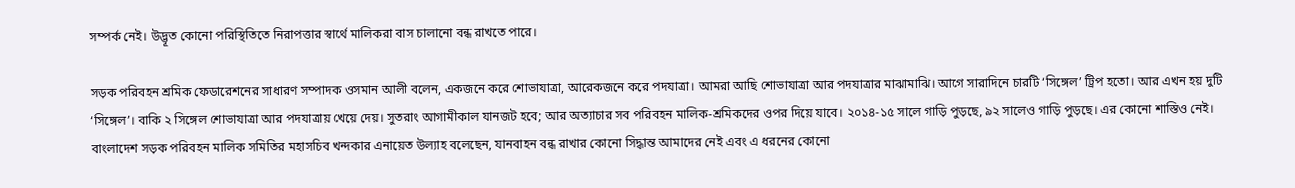সম্পর্ক নেই। উদ্ভূত কোনো পরিস্থিতিতে নিরাপত্তার স্বার্থে মালিকরা বাস চালানো বন্ধ রাখতে পারে।

সড়ক পরিবহন শ্রমিক ফেডারেশনের সাধারণ সম্পাদক ওসমান আলী বলেন, একজনে করে শোভাযাত্রা, আরেকজনে করে পদযাত্রা। আমরা আছি শোভাযাত্রা আর পদযাত্রার মাঝামাঝি। আগে সারাদিনে চারটি ‘সিঙ্গেল’ ট্রিপ হতো। আর এখন হয় দুটি ‘সিঙ্গেল’। বাকি ২ সিঙ্গেল শোভাযাত্রা আর পদযাত্রায় খেয়ে দেয়। সুতরাং আগামীকাল যানজট হবে; আর অত্যাচার সব পরিবহন মালিক-শ্রমিকদের ওপর দিয়ে যাবে। ২০১৪-১৫ সালে গাড়ি পুড়ছে, ৯২ সালেও গাড়ি পুড়ছে। এর কোনো শাস্তিও নেই।
বাংলাদেশ সড়ক পরিবহন মালিক সমিতির মহাসচিব খন্দকার এনায়েত উল্যাহ বলেছেন, যানবাহন বন্ধ রাখার কোনো সিদ্ধান্ত আমাদের নেই এবং এ ধরনের কোনো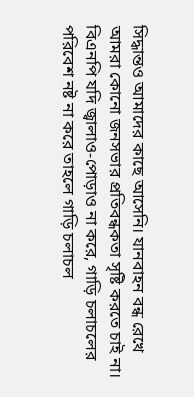সিদ্ধান্তও আমাদের কাছে আসেনি। যানবাহন বন্ধ রেখে আমরা কোনো জনসভার প্রতিবন্ধকতা সৃষ্টি করতে চাই না। বিএনপি যদি জ্বালাও-পোড়াও না করে, গাড়ি চলাচলের পরিবেশ নষ্ট না করে তাহলে গাড়ি চলাচল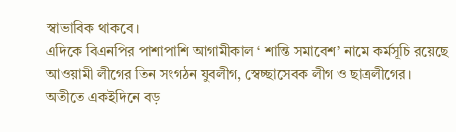স্বাভাবিক থাকবে।
এদিকে বিএনপির পাশাপাশি আগামীকাল ‘ শান্তি সমাবেশ’ নামে কর্মসূচি রয়েছে আওয়ামী লীগের তিন সংগঠন যুবলীগ, স্বেচ্ছাসেবক লীগ ও ছাত্রলীগের।
অতীতে একইদিনে বড়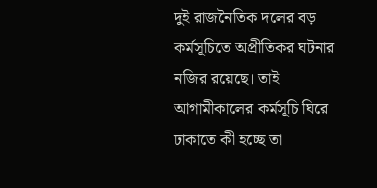দুই রাজনৈতিক দলের বড় কর্মসূচিতে অপ্রীতিকর ঘটনার নজির রয়েছে। তাই আগামীকালের কর্মসূচি ঘিরে ঢাকাতে কী হচ্ছে তা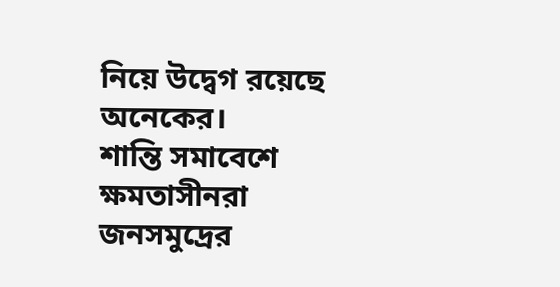নিয়ে উদ্বেগ রয়েছে অনেকের।
শান্তি সমাবেশে ক্ষমতাসীনরা জনসমুদ্রের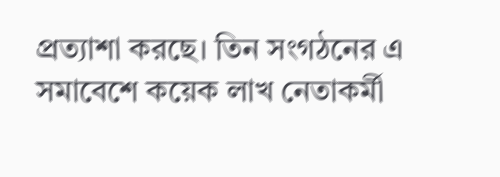প্রত্যাশা করছে। তিন সংগঠনের এ সমাবেশে কয়েক লাখ নেতাকর্মী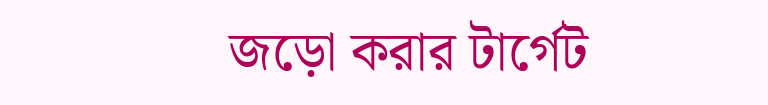জড়ো করার টার্গেট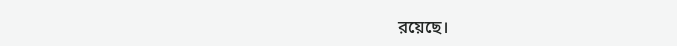রয়েছে।